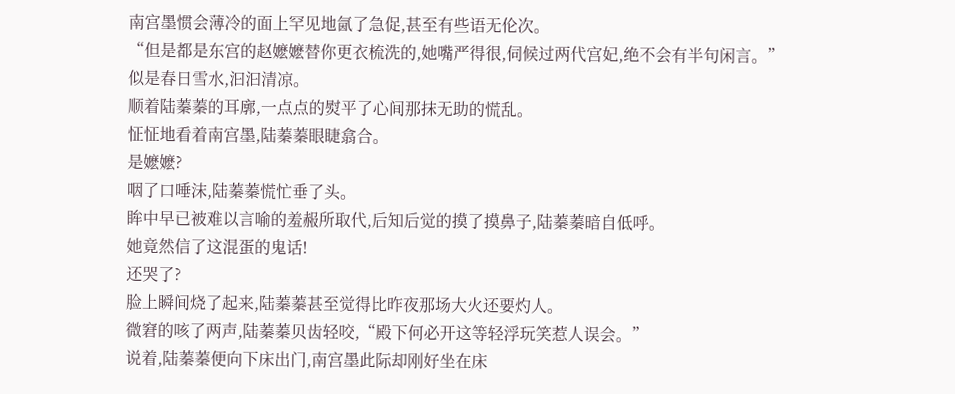南宫墨惯会薄冷的面上罕见地氤了急促,甚至有些语无伦次。
“但是都是东宫的赵嬷嬷替你更衣梳洗的,她嘴严得很,伺候过两代宫妃,绝不会有半句闲言。”
似是春日雪水,汩汩清凉。
顺着陆蓁蓁的耳廓,一点点的熨平了心间那抹无助的慌乱。
怔怔地看着南宫墨,陆蓁蓁眼睫翕合。
是嬷嬷?
咽了口唾沫,陆蓁蓁慌忙垂了头。
眸中早已被难以言喻的羞赧所取代,后知后觉的摸了摸鼻子,陆蓁蓁暗自低呼。
她竟然信了这混蛋的鬼话!
还哭了?
脸上瞬间烧了起来,陆蓁蓁甚至觉得比昨夜那场大火还要灼人。
微窘的咳了两声,陆蓁蓁贝齿轻咬,“殿下何必开这等轻浮玩笑惹人误会。”
说着,陆蓁蓁便向下床出门,南宫墨此际却刚好坐在床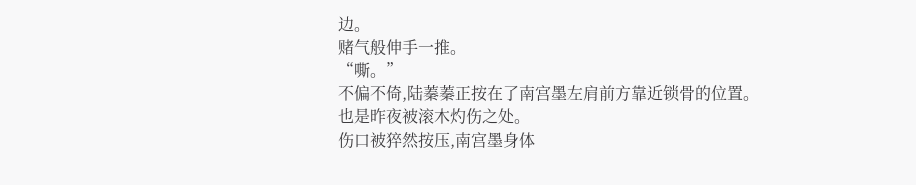边。
赌气般伸手一推。
“嘶。”
不偏不倚,陆蓁蓁正按在了南宫墨左肩前方靠近锁骨的位置。
也是昨夜被滚木灼伤之处。
伤口被猝然按压,南宫墨身体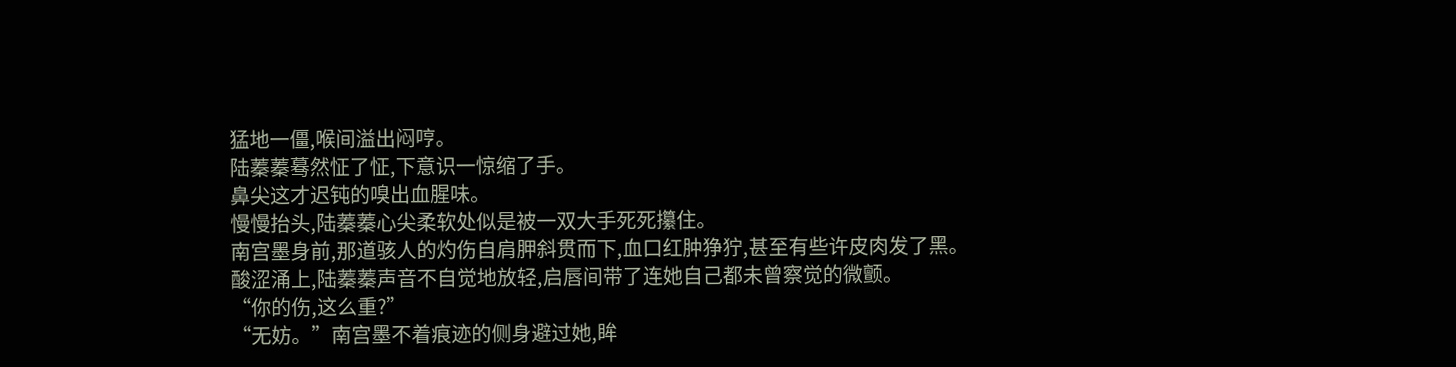猛地一僵,喉间溢出闷哼。
陆蓁蓁蓦然怔了怔,下意识一惊缩了手。
鼻尖这才迟钝的嗅出血腥味。
慢慢抬头,陆蓁蓁心尖柔软处似是被一双大手死死攥住。
南宫墨身前,那道骇人的灼伤自肩胛斜贯而下,血口红肿狰狞,甚至有些许皮肉发了黑。
酸涩涌上,陆蓁蓁声音不自觉地放轻,启唇间带了连她自己都未曾察觉的微颤。
“你的伤,这么重?”
“无妨。”南宫墨不着痕迹的侧身避过她,眸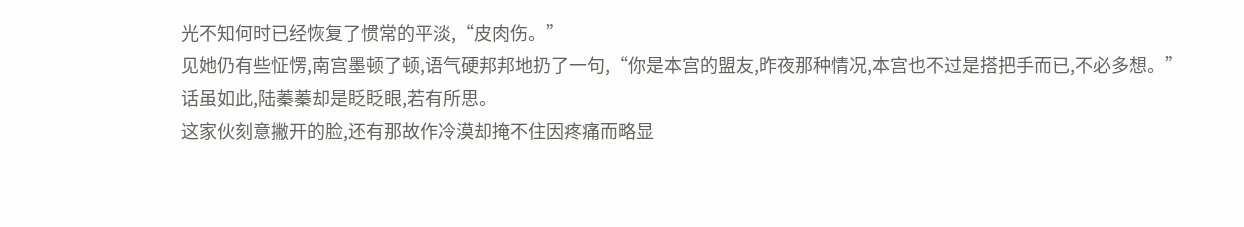光不知何时已经恢复了惯常的平淡,“皮肉伤。”
见她仍有些怔愣,南宫墨顿了顿,语气硬邦邦地扔了一句,“你是本宫的盟友,昨夜那种情况,本宫也不过是搭把手而已,不必多想。”
话虽如此,陆蓁蓁却是眨眨眼,若有所思。
这家伙刻意撇开的脸,还有那故作冷漠却掩不住因疼痛而略显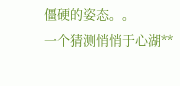僵硬的姿态。。
一个猜测悄悄于心湖**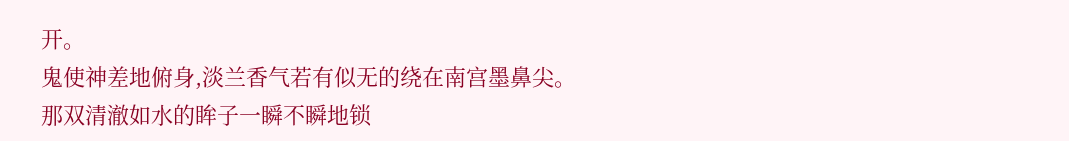开。
鬼使神差地俯身,淡兰香气若有似无的绕在南宫墨鼻尖。
那双清澈如水的眸子一瞬不瞬地锁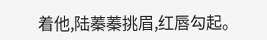着他,陆蓁蓁挑眉,红唇勾起。